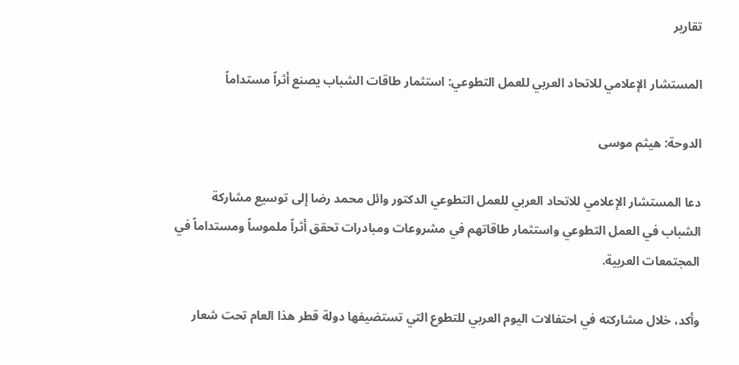تقارير

المستشار الإعلامي للاتحاد العربي للعمل التطوعي: استثمار طاقات الشباب يصنع أثراً مستداماً

الدوحة: هيثم موسى

دعا المستشار الإعلامي للاتحاد العربي للعمل التطوعي الدكتور وائل محمد رضا إلى توسيع مشاركة الشباب في العمل التطوعي واستثمار طاقاتهم في مشروعات ومبادرات تحقق أثراً ملموساً ومستداماً في المجتمعات العربية.

وأكد، خلال مشاركته في احتفالات اليوم العربي للتطوع التي تستضيفها دولة قطر هذا العام تحت شعار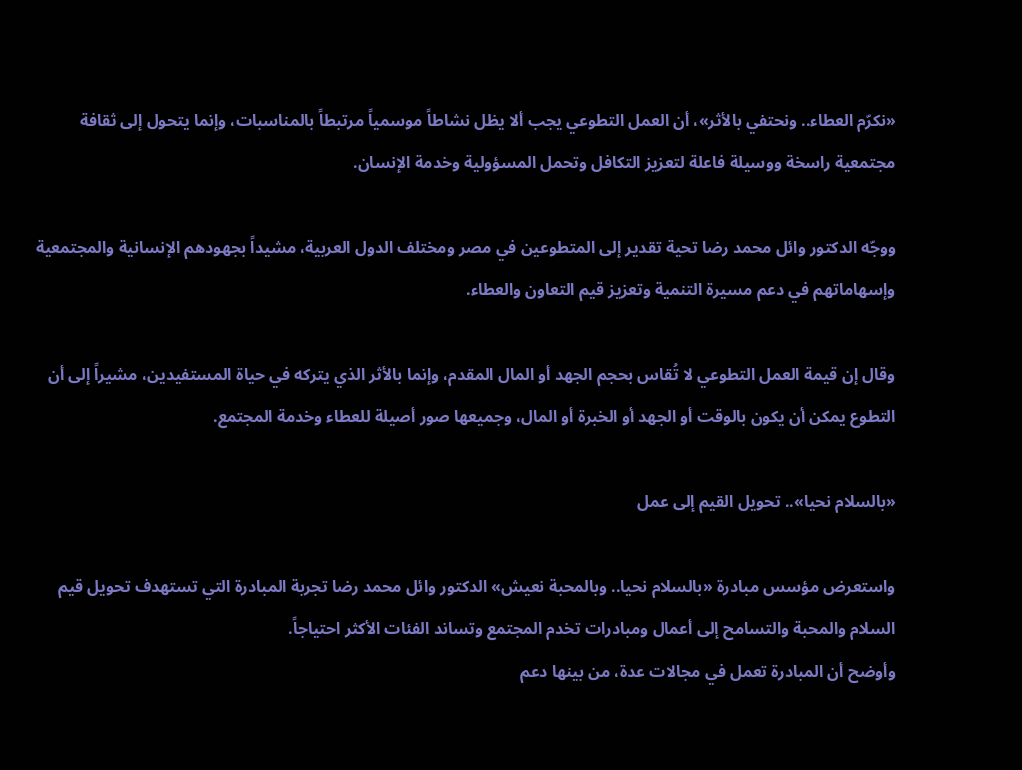«نكرّم العطاء.. ونحتفي بالأثر»، أن العمل التطوعي يجب ألا يظل نشاطاً موسمياً مرتبطاً بالمناسبات، وإنما يتحول إلى ثقافة مجتمعية راسخة ووسيلة فاعلة لتعزيز التكافل وتحمل المسؤولية وخدمة الإنسان.

ووجّه الدكتور وائل محمد رضا تحية تقدير إلى المتطوعين في مصر ومختلف الدول العربية، مشيداً بجهودهم الإنسانية والمجتمعية وإسهاماتهم في دعم مسيرة التنمية وتعزيز قيم التعاون والعطاء.

وقال إن قيمة العمل التطوعي لا تُقاس بحجم الجهد أو المال المقدم، وإنما بالأثر الذي يتركه في حياة المستفيدين، مشيراً إلى أن التطوع يمكن أن يكون بالوقت أو الجهد أو الخبرة أو المال، وجميعها صور أصيلة للعطاء وخدمة المجتمع.

«بالسلام نحيا».. تحويل القيم إلى عمل

واستعرض مؤسس مبادرة «بالسلام نحيا.. وبالمحبة نعيش» الدكتور وائل محمد رضا تجربة المبادرة التي تستهدف تحويل قيم السلام والمحبة والتسامح إلى أعمال ومبادرات تخدم المجتمع وتساند الفئات الأكثر احتياجاً.
وأوضح أن المبادرة تعمل في مجالات عدة، من بينها دعم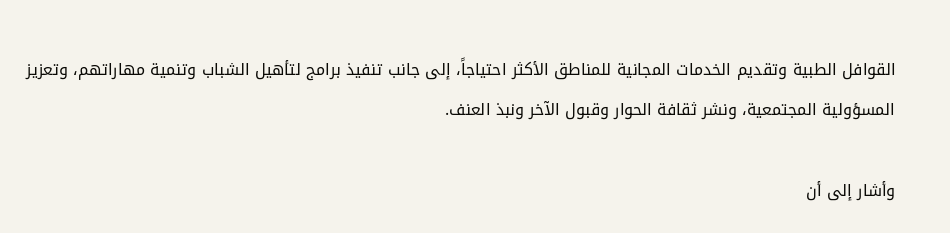القوافل الطبية وتقديم الخدمات المجانية للمناطق الأكثر احتياجاً، إلى جانب تنفيذ برامج لتأهيل الشباب وتنمية مهاراتهم، وتعزيز المسؤولية المجتمعية، ونشر ثقافة الحوار وقبول الآخر ونبذ العنف.

وأشار إلى أن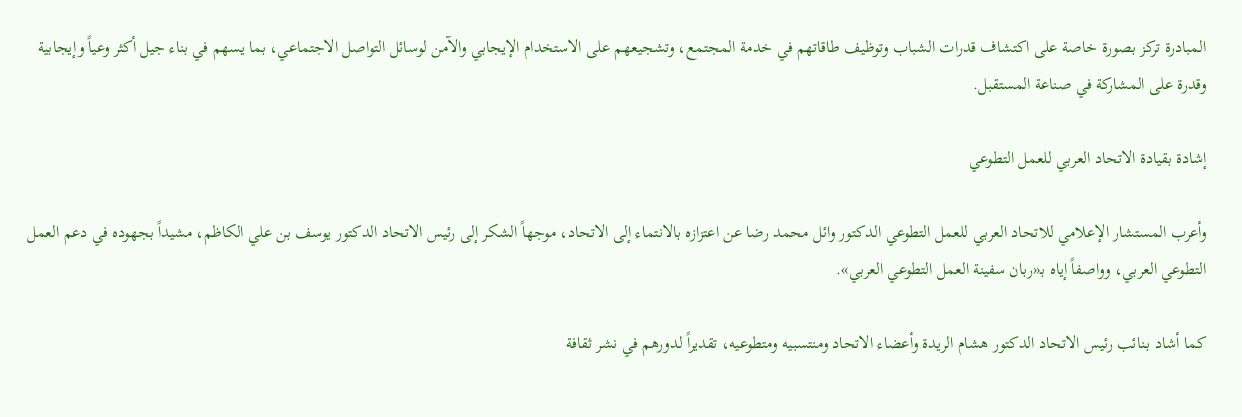المبادرة تركز بصورة خاصة على اكتشاف قدرات الشباب وتوظيف طاقاتهم في خدمة المجتمع، وتشجيعهم على الاستخدام الإيجابي والآمن لوسائل التواصل الاجتماعي، بما يسهم في بناء جيل أكثر وعياً وإيجابية وقدرة على المشاركة في صناعة المستقبل.

إشادة بقيادة الاتحاد العربي للعمل التطوعي

وأعرب المستشار الإعلامي للاتحاد العربي للعمل التطوعي الدكتور وائل محمد رضا عن اعتزازه بالانتماء إلى الاتحاد، موجهاً الشكر إلى رئيس الاتحاد الدكتور يوسف بن علي الكاظم، مشيداً بجهوده في دعم العمل التطوعي العربي، وواصفاً إياه بـ«ربان سفينة العمل التطوعي العربي».

كما أشاد بـنائب رئيس الاتحاد الدكتور هشام الريدة وأعضاء الاتحاد ومنتسبيه ومتطوعيه، تقديراً لدورهم في نشر ثقافة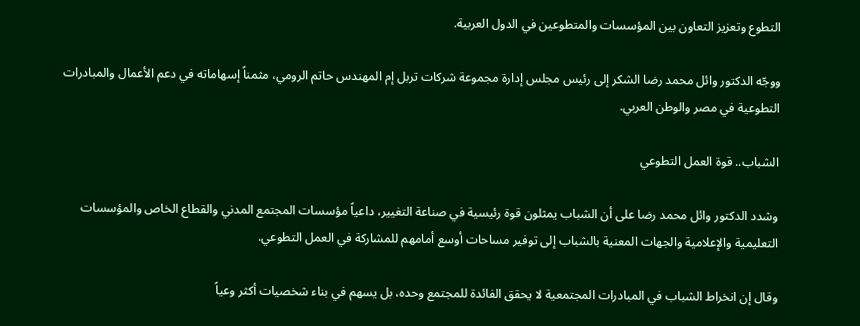التطوع وتعزيز التعاون بين المؤسسات والمتطوعين في الدول العربية.

ووجّه الدكتور وائل محمد رضا الشكر إلى رئيس مجلس إدارة مجموعة شركات تربل إم المهندس حاتم الرومي، مثمناً إسهاماته في دعم الأعمال والمبادرات التطوعية في مصر والوطن العربي.

الشباب.. قوة العمل التطوعي

وشدد الدكتور وائل محمد رضا على أن الشباب يمثلون قوة رئيسية في صناعة التغيير، داعياً مؤسسات المجتمع المدني والقطاع الخاص والمؤسسات التعليمية والإعلامية والجهات المعنية بالشباب إلى توفير مساحات أوسع أمامهم للمشاركة في العمل التطوعي.

وقال إن انخراط الشباب في المبادرات المجتمعية لا يحقق الفائدة للمجتمع وحده، بل يسهم في بناء شخصيات أكثر وعياً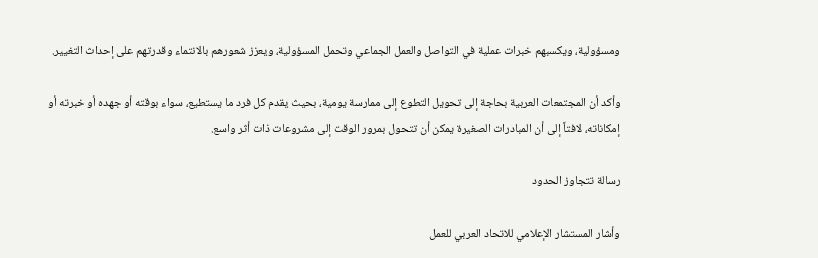ومسؤولية، ويكسبهم خبرات عملية في التواصل والعمل الجماعي وتحمل المسؤولية، ويعزز شعورهم بالانتماء وقدرتهم على إحداث التغيير.

وأكد أن المجتمعات العربية بحاجة إلى تحويل التطوع إلى ممارسة يومية، بحيث يقدم كل فرد ما يستطيع، سواء بوقته أو جهده أو خبرته أو إمكاناته، لافتاً إلى أن المبادرات الصغيرة يمكن أن تتحول بمرور الوقت إلى مشروعات ذات أثر واسع.

رسالة تتجاوز الحدود

وأشار المستشار الإعلامي للاتحاد العربي للعمل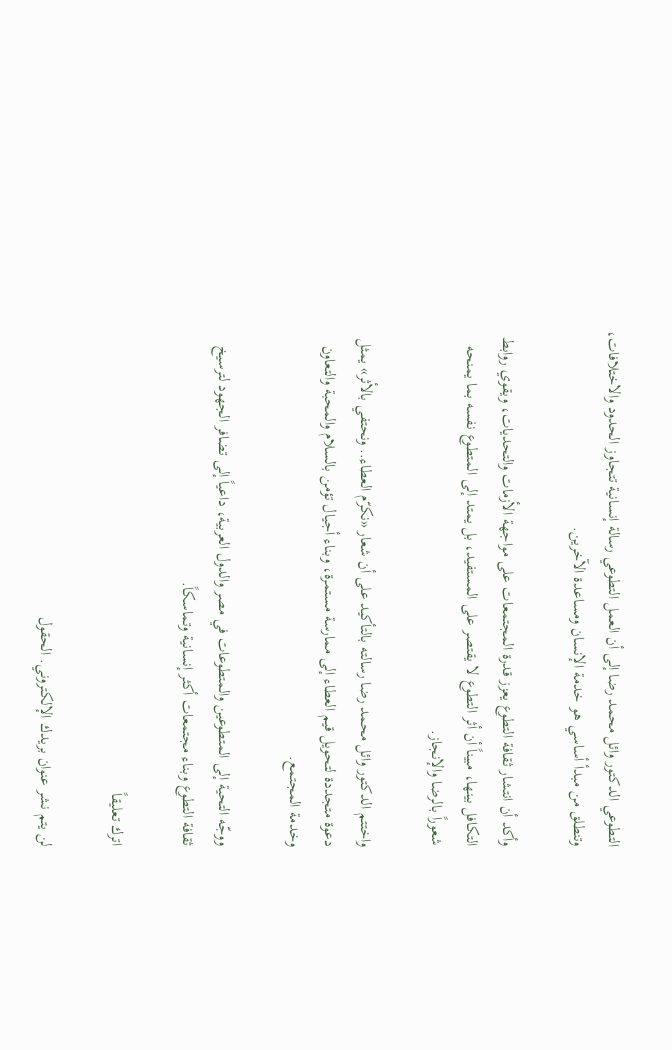التطوعي الدكتور وائل محمد رضا إلى أن العمل التطوعي رسالة إنسانية تتجاوز الحدود والاختلافات، وتنطلق من مبدأ أساسي هو خدمة الإنسان ومساعدة الآخرين.

وأكد أن انتشار ثقافة التطوع يعزز قدرة المجتمعات على مواجهة الأزمات والتحديات، ويقوي روابط التكافل بينها، مبيناً أن أثر التطوع لا يقتصر على المستفيد، بل يمتد إلى المتطوع نفسه بما يمنحه شعوراً بالرضا والإنجاز.

واختتم الدكتور وائل محمد رضا رسالته بالتأكيد على أن شعار «نكرّم العطاء.. ونحتفي بالأثر» يمثل دعوة متجددة لتحويل قيم العطاء إلى ممارسة مستمرة، وبناء أجيال تؤمن بالسلام والمحبة والتعاون وخدمة المجتمع.

ووجّه التحية إلى المتطوعين والمتطوعات في مصر والدول العربية، داعياً إلى تضافر الجهود لترسيخ ثقافة التطوع وبناء مجتمعات أكثر إنسانية وتماسكاً.

اترك تعليقاً

لن يتم نشر عنوان بريدك الإلكتروني. الحقول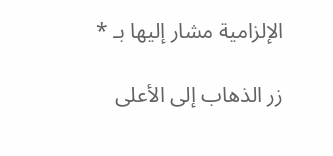الإلزامية مشار إليها بـ *

زر الذهاب إلى الأعلى